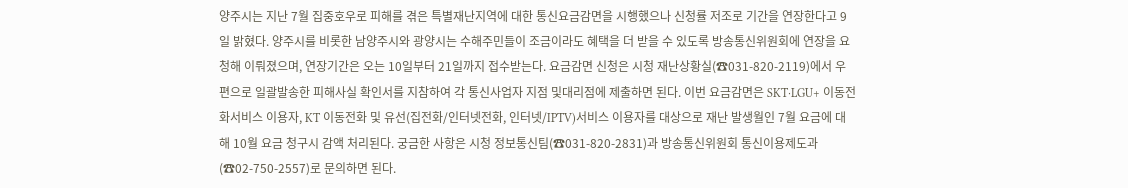양주시는 지난 7월 집중호우로 피해를 겪은 특별재난지역에 대한 통신요금감면을 시행했으나 신청률 저조로 기간을 연장한다고 9일 밝혔다. 양주시를 비롯한 남양주시와 광양시는 수해주민들이 조금이라도 혜택을 더 받을 수 있도록 방송통신위원회에 연장을 요청해 이뤄졌으며, 연장기간은 오는 10일부터 21일까지 접수받는다. 요금감면 신청은 시청 재난상황실(☎031-820-2119)에서 우편으로 일괄발송한 피해사실 확인서를 지참하여 각 통신사업자 지점 및대리점에 제출하면 된다. 이번 요금감면은 SKT·LGU+ 이동전화서비스 이용자, KT 이동전화 및 유선(집전화/인터넷전화, 인터넷/IPTV)서비스 이용자를 대상으로 재난 발생월인 7월 요금에 대해 10월 요금 청구시 감액 처리된다. 궁금한 사항은 시청 정보통신팀(☎031-820-2831)과 방송통신위원회 통신이용제도과(☎02-750-2557)로 문의하면 된다.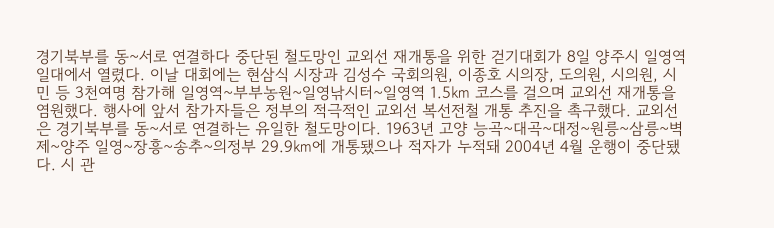경기북부를 동~서로 연결하다 중단된 철도망인 교외선 재개통을 위한 걷기대회가 8일 양주시 일영역 일대에서 열렸다. 이날 대회에는 현삼식 시장과 김성수 국회의원, 이종호 시의장, 도의원, 시의원, 시민 등 3천여명 참가해 일영역~부부농원~일영낚시터~일영역 1.5㎞ 코스를 걸으며 교외선 재개통을 염원했다. 행사에 앞서 참가자들은 정부의 적극적인 교외선 복선전철 개통 추진을 촉구했다. 교외선은 경기북부를 동~서로 연결하는 유일한 철도망이다. 1963년 고양 능곡~대곡~대정~원릉~삼릉~벽제~양주 일영~장흥~송추~의정부 29.9㎞에 개통됐으나 적자가 누적돼 2004년 4월 운행이 중단됐다. 시 관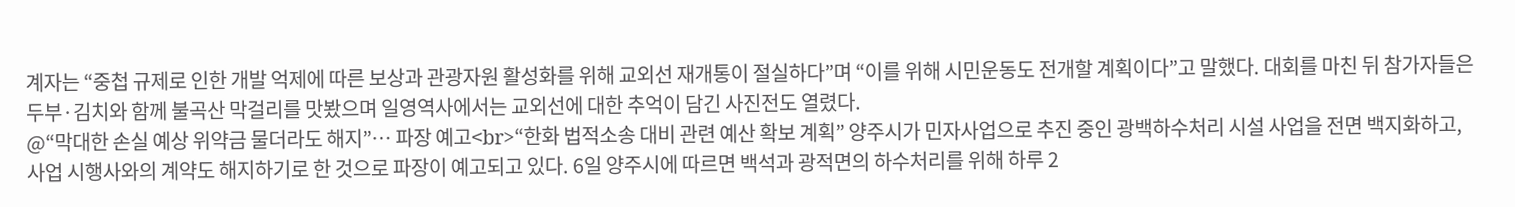계자는 “중첩 규제로 인한 개발 억제에 따른 보상과 관광자원 활성화를 위해 교외선 재개통이 절실하다”며 “이를 위해 시민운동도 전개할 계획이다”고 말했다. 대회를 마친 뒤 참가자들은 두부·김치와 함께 불곡산 막걸리를 맛봤으며 일영역사에서는 교외선에 대한 추억이 담긴 사진전도 열렸다.
@“막대한 손실 예상 위약금 물더라도 해지”… 파장 예고<br>“한화 법적소송 대비 관련 예산 확보 계획” 양주시가 민자사업으로 추진 중인 광백하수처리 시설 사업을 전면 백지화하고, 사업 시행사와의 계약도 해지하기로 한 것으로 파장이 예고되고 있다. 6일 양주시에 따르면 백석과 광적면의 하수처리를 위해 하루 2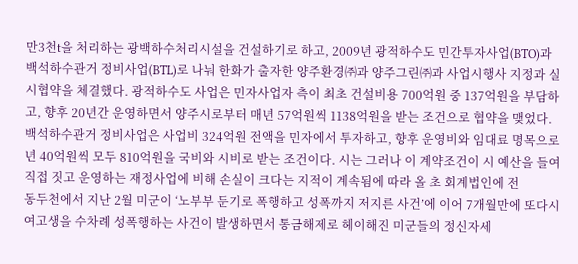만3천t을 처리하는 광백하수처리시설을 건설하기로 하고, 2009년 광적하수도 민간투자사업(BTO)과 백석하수관거 정비사업(BTL)로 나눠 한화가 출자한 양주환경㈜과 양주그린㈜과 사업시행사 지정과 실시협약을 체결했다. 광적하수도 사업은 민자사업자 측이 최초 건설비용 700억원 중 137억원을 부담하고, 향후 20년간 운영하면서 양주시로부터 매년 57억원씩 1138억원을 받는 조건으로 협약을 맺었다. 백석하수관거 정비사업은 사업비 324억원 전액을 민자에서 투자하고, 향후 운영비와 임대료 명목으로 년 40억원씩 모두 810억원을 국비와 시비로 받는 조건이다. 시는 그러나 이 계약조건이 시 예산을 들여 직접 짓고 운영하는 재정사업에 비해 손실이 크다는 지적이 계속됨에 따라 올 초 회계법인에 전
동두천에서 지난 2월 미군이 ‘노부부 둔기로 폭행하고 성폭까지 저지른 사건’에 이어 7개월만에 또다시 여고생을 수차례 성폭행하는 사건이 발생하면서 통금해제로 헤이해진 미군들의 정신자세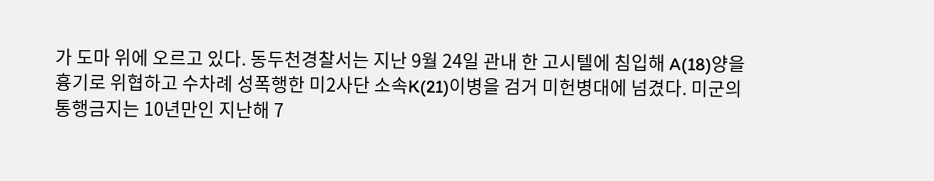가 도마 위에 오르고 있다. 동두천경찰서는 지난 9월 24일 관내 한 고시텔에 침입해 A(18)양을 흉기로 위협하고 수차례 성폭행한 미2사단 소속K(21)이병을 검거 미헌병대에 넘겼다. 미군의 통행금지는 10년만인 지난해 7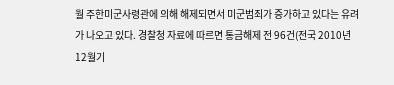월 주한미군사령관에 의해 해제되면서 미군범죄가 증가하고 있다는 유려가 나오고 있다. 경찰청 자료에 따르면 통금해제 전 96건(전국 2010년 12월기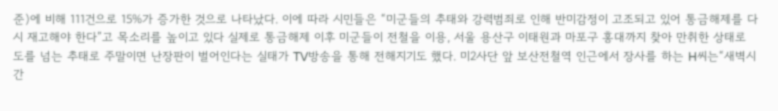준)에 비해 111건으로 15%가 증가한 것으로 나타났다. 이에 따라 시민들은 “미군들의 추태와 강력범죄로 인해 반미감정이 고조되고 있어 통금해제를 다시 재고해야 한다”고 목소리를 높이고 있다 실제로 통금해제 이후 미군들이 전철을 이용, 서울 용산구 이태원과 마포구 홍대까지 찾아 만취한 상태로 도를 넘는 추태로 주말이면 난장판이 벌어인다는 실태가 TV방송을 통해 전해지기도 했다. 미2사단 앞 보산전철역 인근에서 장사를 하는 H씨는“새벽시간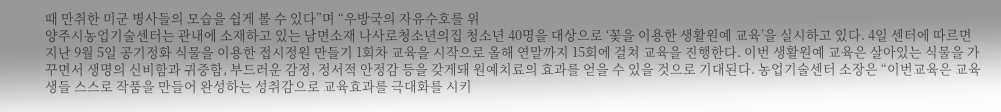때 만취한 미군 병사들의 모습을 쉽게 볼 수 있다”며 “우방국의 자유수호를 위
양주시농업기술센터는 관내에 소재하고 있는 남면소재 나사로청소년의집 청소년 40명을 대상으로 ‘꽃을 이용한 생활원예 교육’을 실시하고 있다. 4일 센터에 따르면 지난 9월 5일 공기정화 식물을 이용한 접시정원 만들기 1회차 교육을 시작으로 올해 연말까지 15회에 걸쳐 교육을 진행한다. 이번 생활원예 교육은 살아있는 식물을 가꾸면서 생명의 신비함과 귀중함, 부드러운 감정, 정서적 안정감 등을 갖게돼 원예치료의 효과를 얻을 수 있을 것으로 기대된다. 농업기술센터 소장은 “이번교육은 교육생들 스스로 작품을 만들어 완성하는 성취감으로 교육효과를 극대화를 시키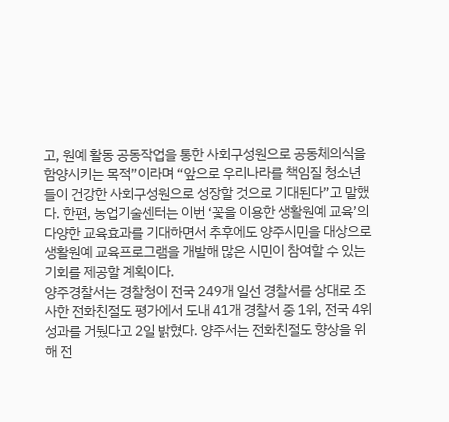고, 원예 활동 공동작업을 통한 사회구성원으로 공동체의식을 함양시키는 목적”이라며 “앞으로 우리나라를 책임질 청소년들이 건강한 사회구성원으로 성장할 것으로 기대된다”고 말했다. 한편, 농업기술센터는 이번 ‘꽃을 이용한 생활원예 교육’의 다양한 교육효과를 기대하면서 추후에도 양주시민을 대상으로 생활원예 교육프로그램을 개발해 많은 시민이 참여할 수 있는 기회를 제공할 계획이다.
양주경찰서는 경찰청이 전국 249개 일선 경찰서를 상대로 조사한 전화친절도 평가에서 도내 41개 경찰서 중 1위, 전국 4위 성과를 거뒀다고 2일 밝혔다. 양주서는 전화친절도 향상을 위해 전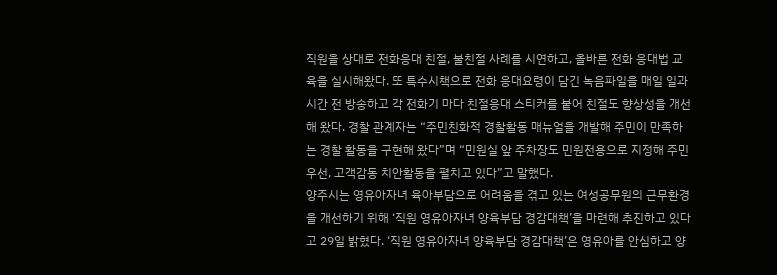직원을 상대로 전화응대 친절, 불친절 사례를 시연하고, 올바른 전화 응대법 교육을 실시해왔다. 또 특수시책으로 전화 응대요령이 담긴 녹음파일을 매일 일과시간 전 방송하고 각 전화기 마다 친절응대 스티커를 붙어 친절도 향상성을 개선해 왔다. 경찰 관계자는 “주민친화적 경찰활동 매뉴얼을 개발해 주민이 만족하는 경찰 활동을 구현해 왔다”며 “민원실 앞 주차장도 민원전용으로 지정해 주민우선, 고객감동 치안활동을 펼치고 있다”고 말했다.
양주시는 영유아자녀 육아부담으로 어려움을 겪고 있는 여성공무원의 근무환경을 개선하기 위해 ‘직원 영유아자녀 양육부담 경감대책’을 마련해 추진하고 있다고 29일 밝혔다. ‘직원 영유아자녀 양육부담 경감대책’은 영유아를 안심하고 양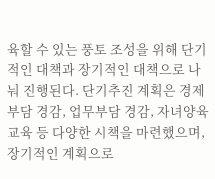육할 수 있는 풍토 조성을 위해 단기적인 대책과 장기적인 대책으로 나눠 진행된다. 단기추진 계획은 경제부담 경감, 업무부담 경감, 자녀양육 교육 등 다양한 시책을 마련했으며, 장기적인 계획으로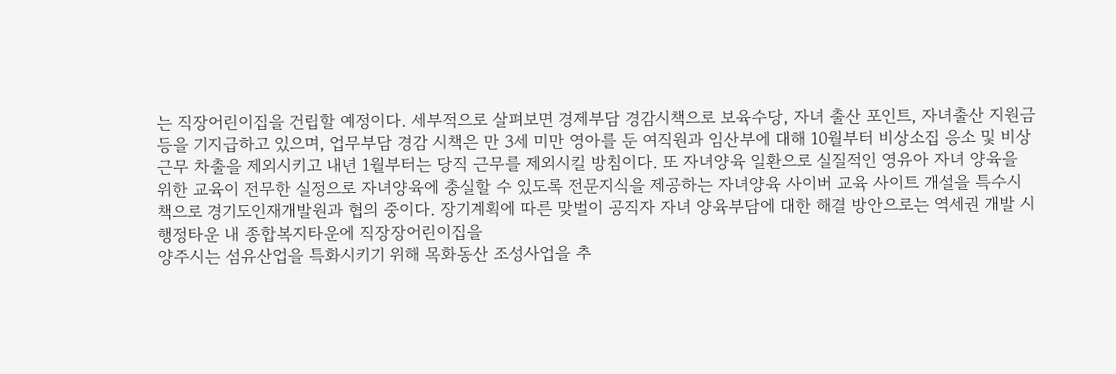는 직장어린이집을 건립할 예정이다. 세부적으로 살펴보면 경제부담 경감시책으로 보육수당, 자녀 출산 포인트, 자녀출산 지원금 등을 기지급하고 있으며, 업무부담 경감 시책은 만 3세 미만 영아를 둔 여직원과 임산부에 대해 10월부터 비상소집 응소 및 비상근무 차출을 제외시키고 내년 1월부터는 당직 근무를 제외시킬 방침이다. 또 자녀양육 일환으로 실질적인 영유아 자녀 양육을 위한 교육이 전무한 실정으로 자녀양육에 충실할 수 있도록 전문지식을 제공하는 자녀양육 사이버 교육 사이트 개설을 특수시책으로 경기도인재개발원과 협의 중이다. 장기계획에 따른 맞벌이 공직자 자녀 양육부담에 대한 해결 방안으로는 역세권 개발 시 행정타운 내 종합복지타운에 직장장어린이집을
양주시는 섬유산업을 특화시키기 위해 목화동산 조성사업을 추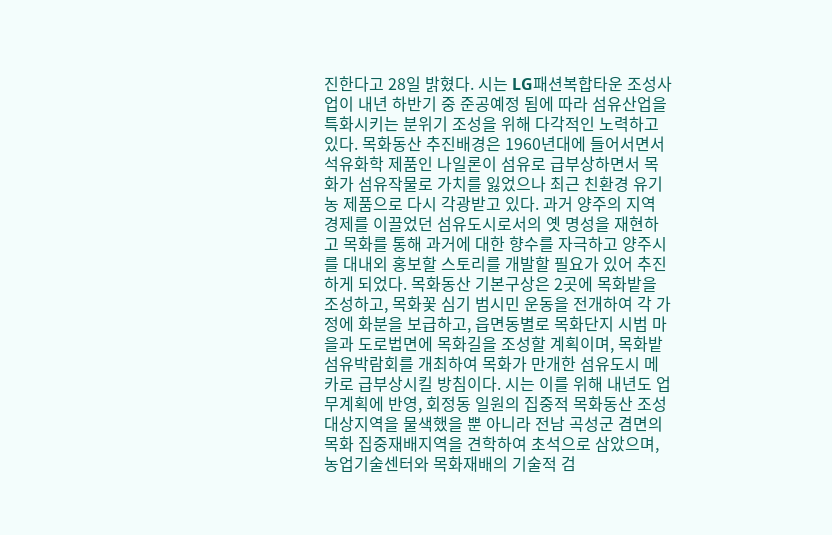진한다고 28일 밝혔다. 시는 LG패션복합타운 조성사업이 내년 하반기 중 준공예정 됨에 따라 섬유산업을 특화시키는 분위기 조성을 위해 다각적인 노력하고 있다. 목화동산 추진배경은 1960년대에 들어서면서 석유화학 제품인 나일론이 섬유로 급부상하면서 목화가 섬유작물로 가치를 잃었으나 최근 친환경 유기농 제품으로 다시 각광받고 있다. 과거 양주의 지역 경제를 이끌었던 섬유도시로서의 옛 명성을 재현하고 목화를 통해 과거에 대한 향수를 자극하고 양주시를 대내외 홍보할 스토리를 개발할 필요가 있어 추진하게 되었다. 목화동산 기본구상은 2곳에 목화밭을 조성하고, 목화꽃 심기 범시민 운동을 전개하여 각 가정에 화분을 보급하고, 읍면동별로 목화단지 시범 마을과 도로법면에 목화길을 조성할 계획이며, 목화밭 섬유박람회를 개최하여 목화가 만개한 섬유도시 메카로 급부상시킬 방침이다. 시는 이를 위해 내년도 업무계획에 반영, 회정동 일원의 집중적 목화동산 조성대상지역을 물색했을 뿐 아니라 전남 곡성군 겸면의 목화 집중재배지역을 견학하여 초석으로 삼았으며, 농업기술센터와 목화재배의 기술적 검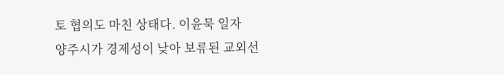토 협의도 마친 상태다. 이윤묵 일자
양주시가 경제성이 낮아 보류된 교외선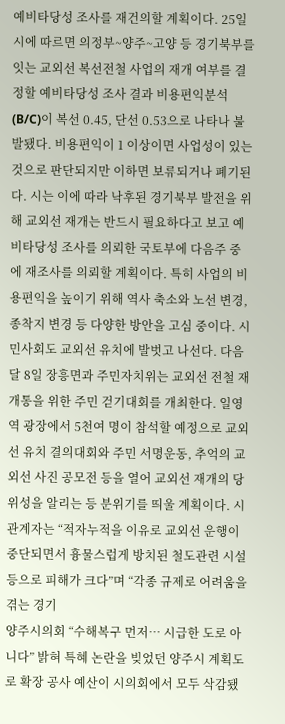예비타당성 조사를 재건의할 계획이다. 25일 시에 따르면 의정부~양주~고양 등 경기북부를 잇는 교외선 복선전철 사업의 재개 여부를 결정할 예비타당성 조사 결과 비용편익분석(B/C)이 복선 0.45, 단선 0.53으로 나타나 불발됐다. 비용편익이 1 이상이면 사업성이 있는 것으로 판단되지만 이하면 보류되거나 폐기된다. 시는 이에 따라 낙후된 경기북부 발전을 위해 교외선 재개는 반드시 필요하다고 보고 예비타당성 조사를 의뢰한 국토부에 다음주 중에 재조사를 의뢰할 계획이다. 특히 사업의 비용편익을 높이기 위해 역사 축소와 노선 변경, 종착지 변경 등 다양한 방안을 고심 중이다. 시민사회도 교외선 유치에 발벗고 나선다. 다음달 8일 장흥면과 주민자치위는 교외선 전철 재 개통을 위한 주민 걷기대회를 개최한다. 일영역 광장에서 5천여 명이 참석할 예정으로 교외선 유치 결의대회와 주민 서명운동, 추억의 교외선 사진 공모전 등을 열어 교외선 재개의 당위성을 알리는 등 분위기를 띄울 계획이다. 시 관계자는 “적자누적을 이유로 교외선 운행이 중단되면서 흉물스럽게 방치된 철도관련 시설 등으로 피해가 크다”며 “각종 규제로 어려움을 겪는 경기
양주시의회 “수해복구 먼저… 시급한 도로 아니다” 밝혀 특혜 논란을 빚었던 양주시 계획도로 확장 공사 예산이 시의회에서 모두 삭감됐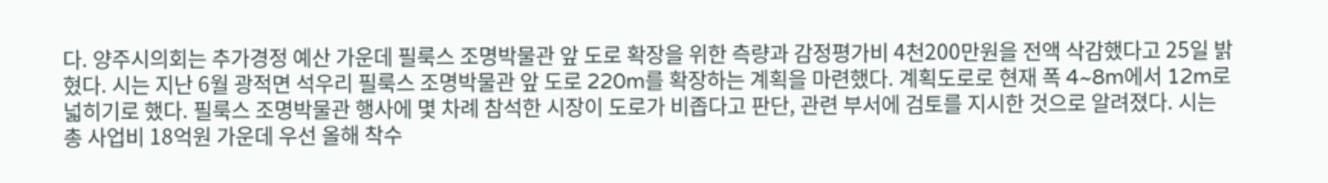다. 양주시의회는 추가경정 예산 가운데 필룩스 조명박물관 앞 도로 확장을 위한 측량과 감정평가비 4천200만원을 전액 삭감했다고 25일 밝혔다. 시는 지난 6월 광적면 석우리 필룩스 조명박물관 앞 도로 220m를 확장하는 계획을 마련했다. 계획도로로 현재 폭 4~8m에서 12m로 넓히기로 했다. 필룩스 조명박물관 행사에 몇 차례 참석한 시장이 도로가 비좁다고 판단, 관련 부서에 검토를 지시한 것으로 알려졌다. 시는 총 사업비 18억원 가운데 우선 올해 착수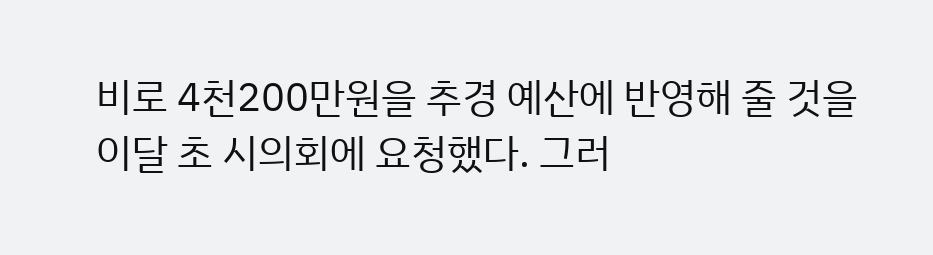비로 4천200만원을 추경 예산에 반영해 줄 것을 이달 초 시의회에 요청했다. 그러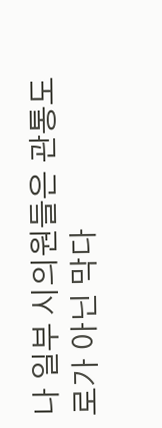나 일부 시의원들은 관통도로가 아닌 막다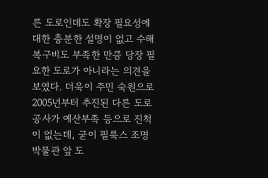른 도로인데도 확장 필요성에 대한 충분한 설명이 없고 수해 복구비도 부족한 만큼 당장 필요한 도로가 아니라는 의견을 보였다. 더욱이 주민 숙원으로 2005년부터 추진된 다른 도로 공사가 예산부족 등으로 진척이 없는데, 굳이 필룩스 조명박물관 앞 도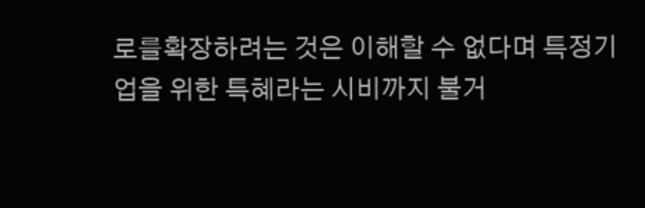로를확장하려는 것은 이해할 수 없다며 특정기업을 위한 특혜라는 시비까지 불거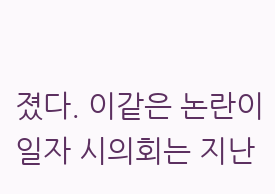졌다. 이같은 논란이 일자 시의회는 지난